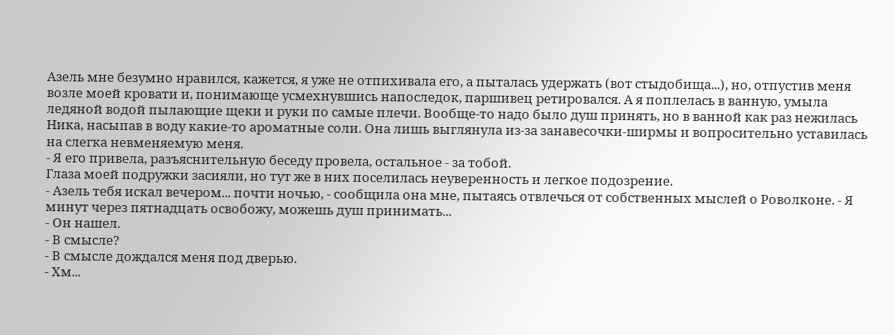Азель мне безумно нравился, кажется, я уже не отпихивала его, а пыталась удержать (вот стыдобища...), но, отпустив меня возле моей кровати и, понимающе усмехнувшись напоследок, паршивец ретировался. А я поплелась в ванную, умыла ледяной водой пылающие щеки и руки по самые плечи. Вообще-то надо было душ принять, но в ванной как раз нежилась Ника, насыпав в воду какие-то ароматные соли. Она лишь выглянула из-за занавесочки-ширмы и вопросительно уставилась на слегка невменяемую меня.
- Я его привела, разъяснительную беседу провела, остальное - за тобой.
Глаза моей подружки засияли, но тут же в них поселилась неуверенность и легкое подозрение.
- Азель тебя искал вечером... почти ночью, - сообщила она мне, пытаясь отвлечься от собственных мыслей о Роволконе. - Я минут через пятнадцать освобожу, можешь душ принимать...
- Он нашел.
- В смысле?
- В смысле дождался меня под дверью.
- Хм...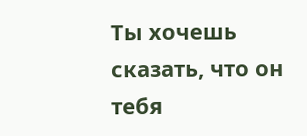Ты хочешь сказать, что он тебя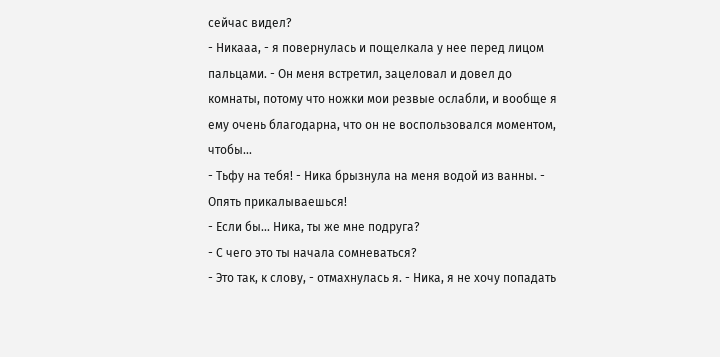сейчас видел?
- Никааа, - я повернулась и пощелкала у нее перед лицом пальцами. - Он меня встретил, зацеловал и довел до комнаты, потому что ножки мои резвые ослабли, и вообще я ему очень благодарна, что он не воспользовался моментом, чтобы...
- Тьфу на тебя! - Ника брызнула на меня водой из ванны. - Опять прикалываешься!
- Если бы... Ника, ты же мне подруга?
- С чего это ты начала сомневаться?
- Это так, к слову, - отмахнулась я. - Ника, я не хочу попадать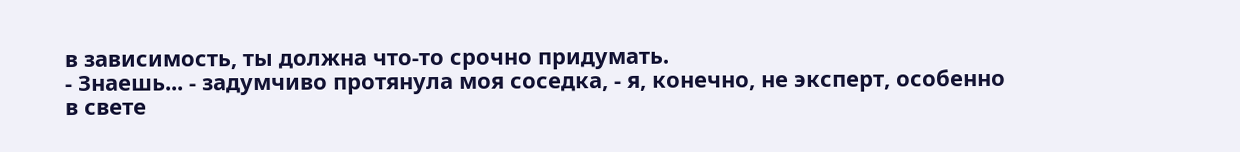в зависимость, ты должна что-то срочно придумать.
- Знаешь... - задумчиво протянула моя соседка, - я, конечно, не эксперт, особенно в свете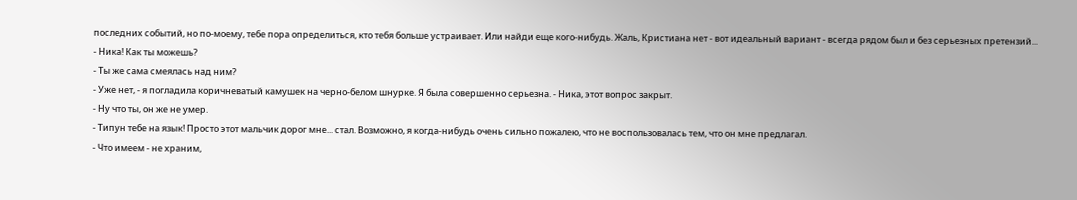последних событий, но по-моему, тебе пора определиться, кто тебя больше устраивает. Или найди еще кого-нибудь. Жаль, Кристиана нет - вот идеальный вариант - всегда рядом был и без серьезных претензий...
- Ника! Как ты можешь?
- Ты же сама смеялась над ним?
- Уже нет, - я погладила коричневатый камушек на черно-белом шнурке. Я была совершенно серьезна. - Ника, этот вопрос закрыт.
- Ну что ты, он же не умер.
- Типун тебе на язык! Просто этот мальчик дорог мне... стал. Возможно, я когда-нибудь очень сильно пожалею, что не воспользовалась тем, что он мне предлагал.
- Что имеем - не храним,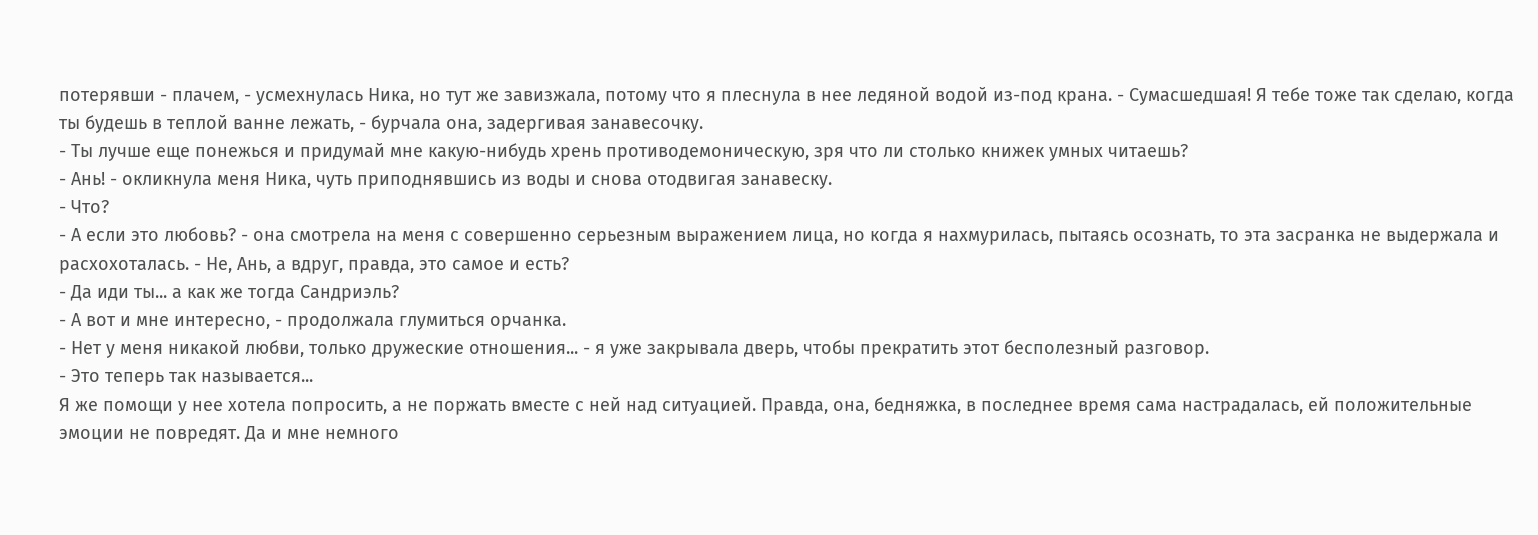потерявши - плачем, - усмехнулась Ника, но тут же завизжала, потому что я плеснула в нее ледяной водой из-под крана. - Cумасшедшая! Я тебе тоже так сделаю, когда ты будешь в теплой ванне лежать, - бурчала она, задергивая занавесочку.
- Ты лучше еще понежься и придумай мне какую-нибудь хрень противодемоническую, зря что ли столько книжек умных читаешь?
- Ань! - окликнула меня Ника, чуть приподнявшись из воды и снова отодвигая занавеску.
- Что?
- А если это любовь? - она смотрела на меня с совершенно серьезным выражением лица, но когда я нахмурилась, пытаясь осознать, то эта засранка не выдержала и расхохоталась. - Не, Ань, а вдруг, правда, это самое и есть?
- Да иди ты... а как же тогда Сандриэль?
- А вот и мне интересно, - продолжала глумиться орчанка.
- Нет у меня никакой любви, только дружеские отношения... - я уже закрывала дверь, чтобы прекратить этот бесполезный разговор.
- Это теперь так называется...
Я же помощи у нее хотела попросить, а не поржать вместе с ней над ситуацией. Правда, она, бедняжка, в последнее время сама настрадалась, ей положительные эмоции не повредят. Да и мне немного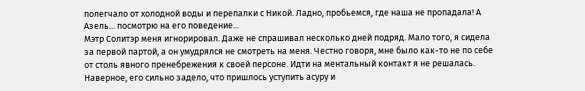полегчало от холодной воды и перепалки с Никой. Ладно, пробьемся, где наша не пропадала! А Азель... посмотрю на его поведение...
Мэтр Солитэр меня игнорировал. Даже не спрашивал несколько дней подряд. Мало того, я сидела за первой партой, а он умудрялся не смотреть на меня. Честно говоря, мне было как-то не по себе от столь явного пренебрежения к своей персоне. Идти на ментальный контакт я не решалась. Наверное, его сильно задело, что пришлось уступить асуру и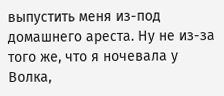выпустить меня из-под домашнего ареста. Ну не из-за того же, что я ночевала у Волка,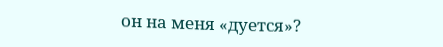он на меня «дуется»?